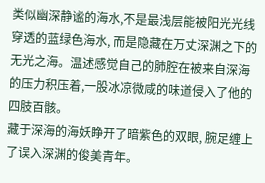类似幽深静谧的海水,不是最浅层能被阳光光线穿透的蓝绿色海水, 而是隐藏在万丈深渊之下的无光之海。温述感觉自己的肺腔在被来自深海的压力积压着,一股冰凉微咸的味道侵入了他的四肢百骸。
藏于深海的海妖睁开了暗紫色的双眼, 腕足缠上了误入深渊的俊美青年。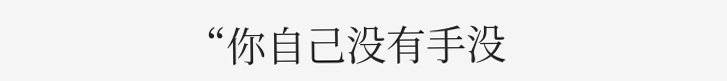“你自己没有手没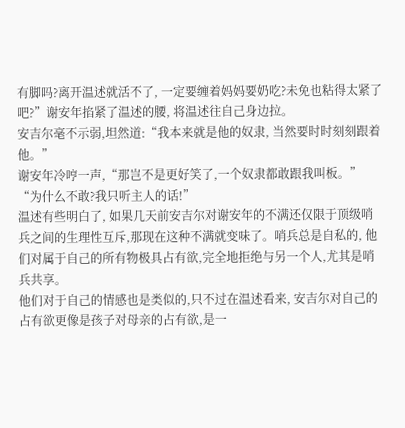有脚吗?离开温述就活不了, 一定要缠着妈妈要奶吃?未免也粘得太紧了吧?”谢安年掐紧了温述的腰, 将温述往自己身边拉。
安吉尔毫不示弱,坦然道:“我本来就是他的奴隶, 当然要时时刻刻跟着他。”
谢安年冷哼一声,“那岂不是更好笑了,一个奴隶都敢跟我叫板。”
“为什么不敢?我只听主人的话!”
温述有些明白了, 如果几天前安吉尔对谢安年的不满还仅限于顶级哨兵之间的生理性互斥,那现在这种不满就变味了。哨兵总是自私的, 他们对属于自己的所有物极具占有欲,完全地拒绝与另一个人,尤其是哨兵共享。
他们对于自己的情感也是类似的,只不过在温述看来, 安吉尔对自己的占有欲更像是孩子对母亲的占有欲,是一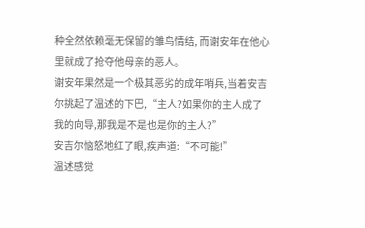种全然依赖毫无保留的雏鸟情结, 而谢安年在他心里就成了抢夺他母亲的恶人。
谢安年果然是一个极其恶劣的成年哨兵,当着安吉尔挑起了温述的下巴,“主人?如果你的主人成了我的向导,那我是不是也是你的主人?”
安吉尔恼怒地红了眼,疾声道:“不可能!”
温述感觉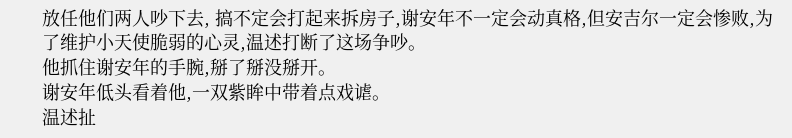放任他们两人吵下去, 搞不定会打起来拆房子,谢安年不一定会动真格,但安吉尔一定会惨败,为了维护小天使脆弱的心灵,温述打断了这场争吵。
他抓住谢安年的手腕,掰了掰没掰开。
谢安年低头看着他,一双紫眸中带着点戏谑。
温述扯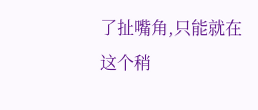了扯嘴角,只能就在这个稍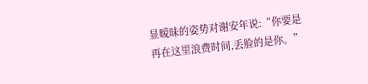显暧昧的姿势对谢安年说:“你要是再在这里浪费时间,丢脸的是你。”